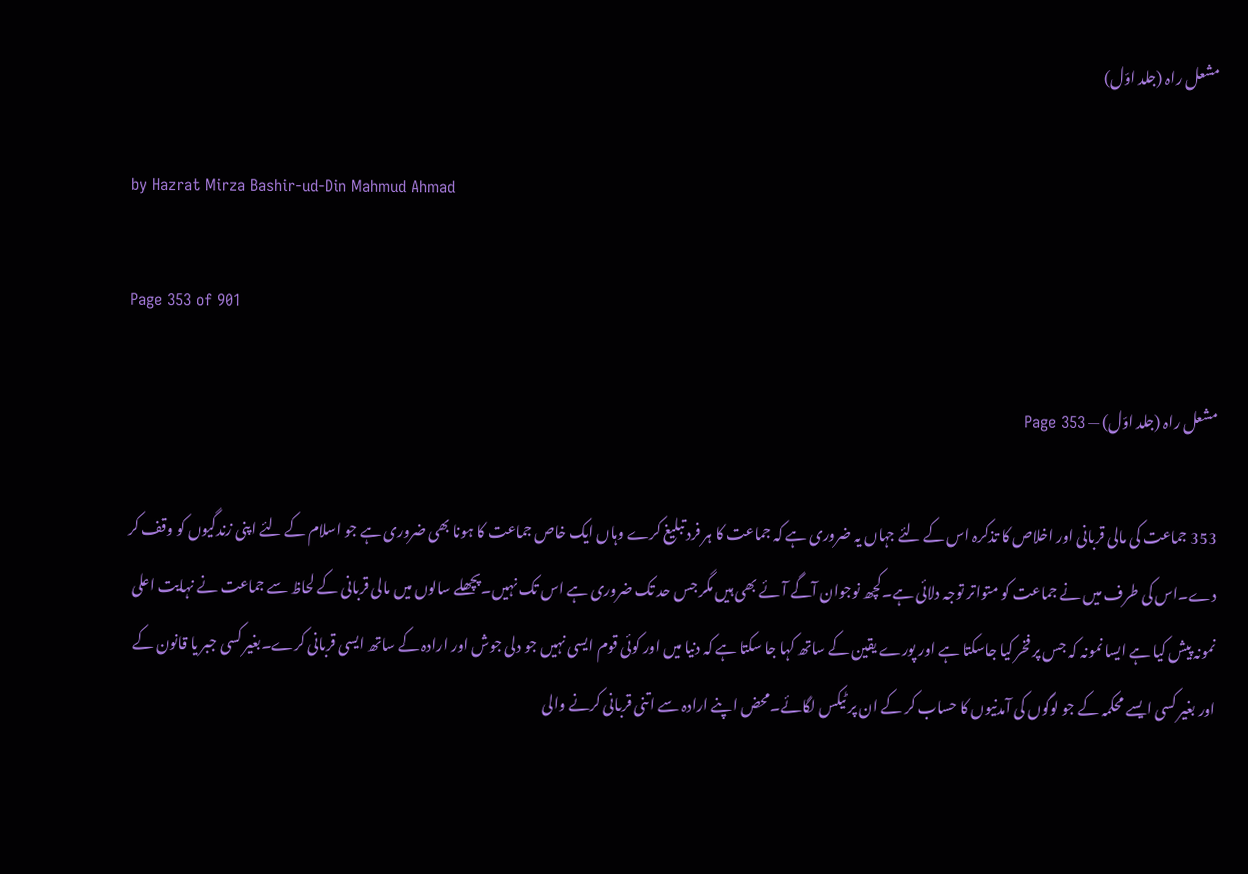مشعل راہ (جلد اوّل)

by Hazrat Mirza Bashir-ud-Din Mahmud Ahmad

Page 353 of 901

مشعل راہ (جلد اوّل) — Page 353

353 جماعت کی مالی قربانی اور اخلاص کا تذکرہ اس کے لئے جہاں یہ ضروری ہے کہ جماعت کا ہر فرد تبلیغ کرے وہاں ایک خاص جماعت کا ہونا بھی ضروری ہے جو اسلام کے لئے اپنی زندگیوں کو وقف کر دے۔اس کی طرف میں نے جماعت کو متواتر توجہ دلائی ہے۔کچھ نوجوان آگے آئے بھی ہیں مگر جس حد تک ضروری ہے اس تک نہیں۔پچھلے سالوں میں مالی قربانی کے لحاظ سے جماعت نے نہایت اعلی نمونہ پیش کیا ہے ایسا نمونہ کہ جس پر فخر کیا جاسکتا ہے اور پورے یقین کے ساتھ کہا جا سکتا ہے کہ دنیا میں اور کوئی قوم ایسی نہیں جو دلی جوش اور ارادہ کے ساتھ ایسی قربانی کرے۔بغیر کسی جبر یا قانون کے اور بغیر کسی ایسے محکمہ کے جو لوگوں کی آمدنیوں کا حساب کر کے ان پر ٹیکس لگائے۔محض اپنے ارادہ سے اتنی قربانی کرنے والی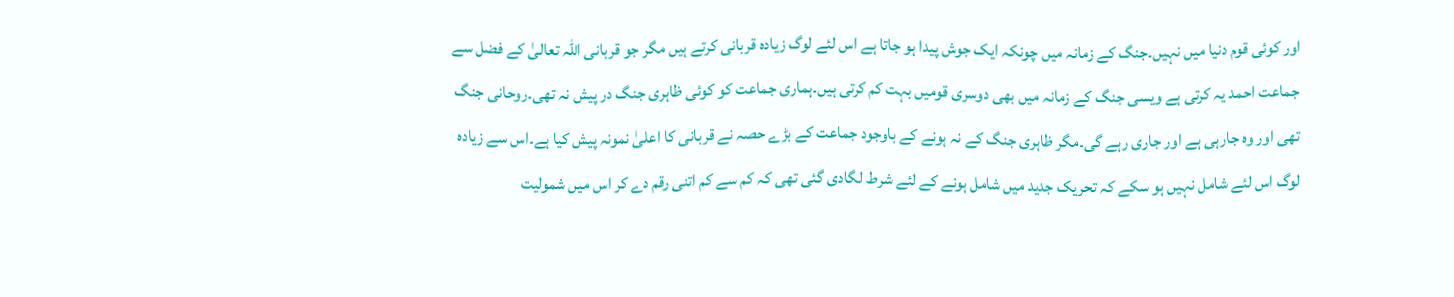اور کوئی قوم دنیا میں نہیں۔جنگ کے زمانہ میں چونکہ ایک جوش پیدا ہو جاتا ہے اس لئے لوگ زیادہ قربانی کرتے ہیں مگر جو قربانی اللہ تعالیٰ کے فضل سے جماعت احمد یہ کرتی ہے ویسی جنگ کے زمانہ میں بھی دوسری قومیں بہت کم کرتی ہیں۔ہماری جماعت کو کوئی ظاہری جنگ در پیش نہ تھی۔روحانی جنگ تھی اور وہ جارہی ہے اور جاری رہے گی۔مگر ظاہری جنگ کے نہ ہونے کے باوجود جماعت کے بڑے حصہ نے قربانی کا اعلیٰ نمونہ پیش کیا ہے۔اس سے زیادہ لوگ اس لئے شامل نہیں ہو سکے کہ تحریک جدید میں شامل ہونے کے لئے شرط لگادی گئی تھی کہ کم سے کم اتنی رقم دے کر اس میں شمولیت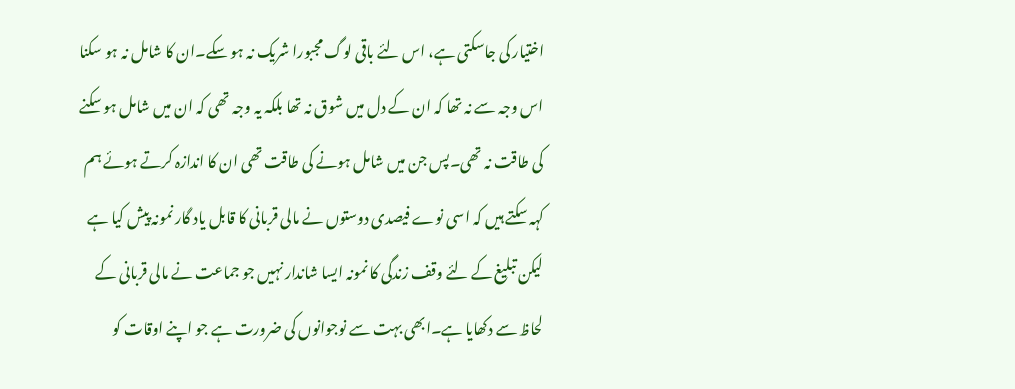اختیار کی جاسکتی ہے، اس لئے باقی لوگ مجبورا شریک نہ ہو سکے۔ان کا شامل نہ ہو سکنا اس وجہ سے نہ تھا کہ ان کے دل میں شوق نہ تھا بلکہ یہ وجہ تھی کہ ان میں شامل ہو سکنے کی طاقت نہ تھی۔پس جن میں شامل ہونے کی طاقت تھی ان کا اندازہ کرتے ہوئے ہم کہہ سکتے ہیں کہ اسی نوے فیصدی دوستوں نے مالی قربانی کا قابل یاد گار نمونہ پیش کیا ہے لیکن تبلیغ کے لئے وقف زندگی کا نمونہ ایسا شاندار نہیں جو جماعت نے مالی قربانی کے لحاظ سے دکھایا ہے۔ابھی بہت سے نوجوانوں کی ضرورت ہے جو اپنے اوقات کو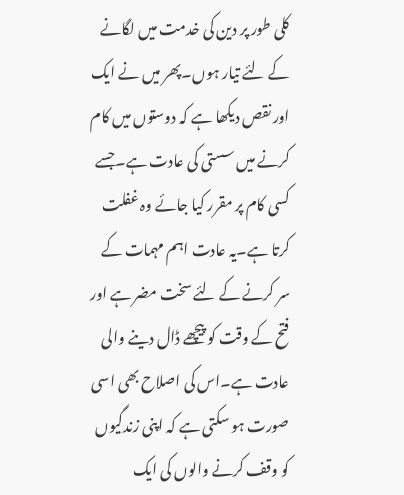کلی طور پر دین کی خدمت میں لگانے کے لئے تیار ہوں۔پھر میں نے ایک اور نقص دیکھا ہے کہ دوستوں میں کام کرنے میں سستی کی عادت ہے۔جسے کسی کام پر مقرر کیا جائے وہ غفلت کرتا ہے۔یہ عادت اہم مہمات کے سر کرنے کے لئے سخت مضر ہے اور فتح کے وقت کو پیچھے ڈال دینے والی عادت ہے۔اس کی اصلاح بھی اسی صورت ہو سکتی ہے کہ اپنی زندگیوں کو وقف کرنے والوں کی ایک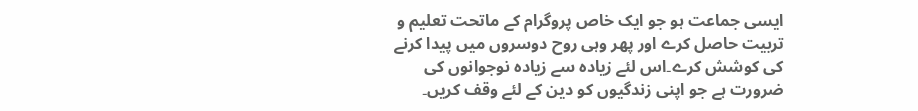ایسی جماعت ہو جو ایک خاص پروگرام کے ماتحت تعلیم و تربیت حاصل کرے اور پھر وہی روح دوسروں میں پیدا کرنے کی کوشش کرے۔اس لئے زیادہ سے زیادہ نوجوانوں کی ضرورت ہے جو اپنی زندگیوں کو دین کے لئے وقف کریں۔